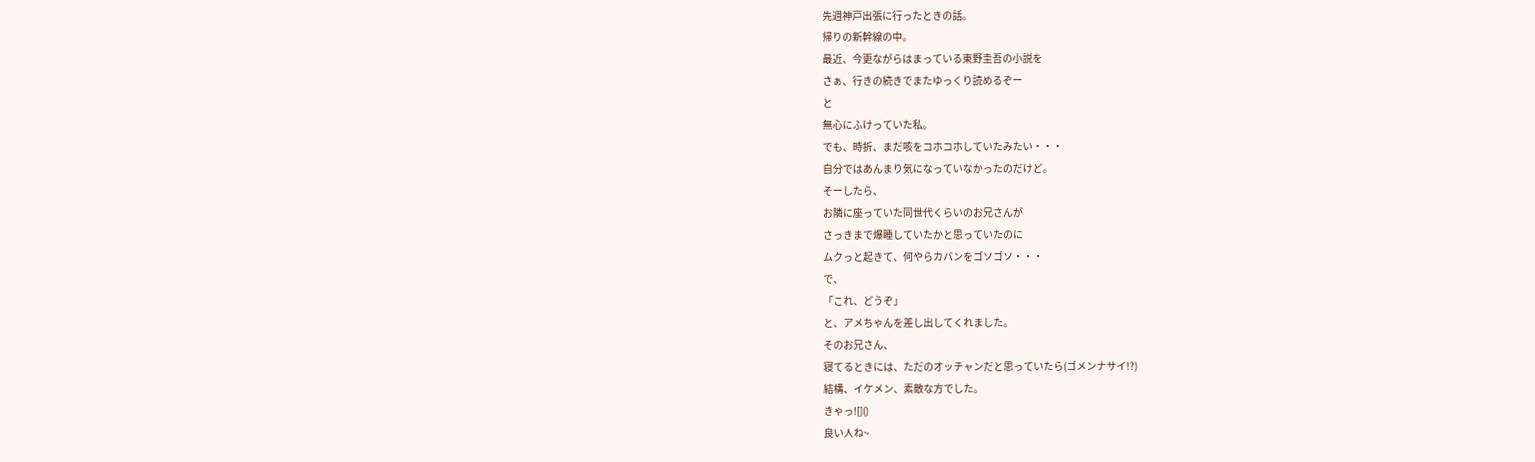先週神戸出張に行ったときの話。
帰りの新幹線の中。
最近、今更ながらはまっている東野圭吾の小説を
さぁ、行きの続きでまたゆっくり読めるぞー
と
無心にふけっていた私。
でも、時折、まだ咳をコホコホしていたみたい・・・
自分ではあんまり気になっていなかったのだけど。
そーしたら、
お隣に座っていた同世代くらいのお兄さんが
さっきまで爆睡していたかと思っていたのに
ムクっと起きて、何やらカバンをゴソゴソ・・・
で、
「これ、どうぞ」
と、アメちゃんを差し出してくれました。
そのお兄さん、
寝てるときには、ただのオッチャンだと思っていたら(ゴメンナサイ!?)
結構、イケメン、素敵な方でした。
きゃっ![]()
良い人ね~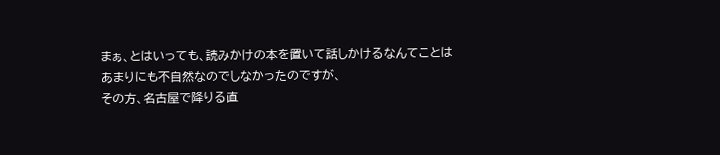まぁ、とはいっても、読みかけの本を置いて話しかけるなんてことは
あまりにも不自然なのでしなかったのですが、
その方、名古屋で降りる直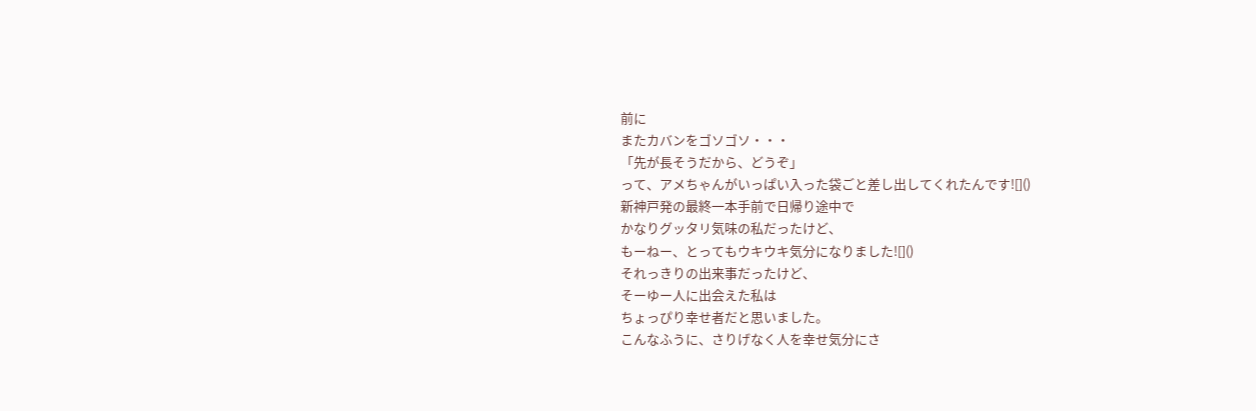前に
またカバンをゴソゴソ・・・
「先が長そうだから、どうぞ」
って、アメちゃんがいっぱい入った袋ごと差し出してくれたんです![]()
新神戸発の最終一本手前で日帰り途中で
かなりグッタリ気味の私だったけど、
もーねー、とってもウキウキ気分になりました![]()
それっきりの出来事だったけど、
そーゆー人に出会えた私は
ちょっぴり幸せ者だと思いました。
こんなふうに、さりげなく人を幸せ気分にさ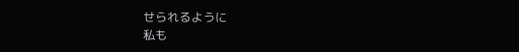せられるように
私も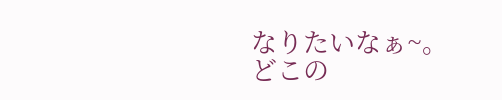なりたいなぁ~。
どこの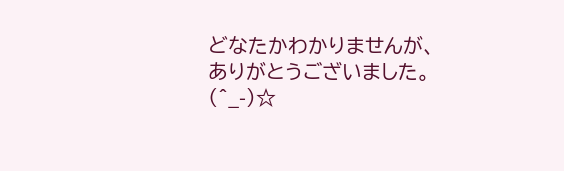どなたかわかりませんが、
ありがとうございました。
(^_-)☆